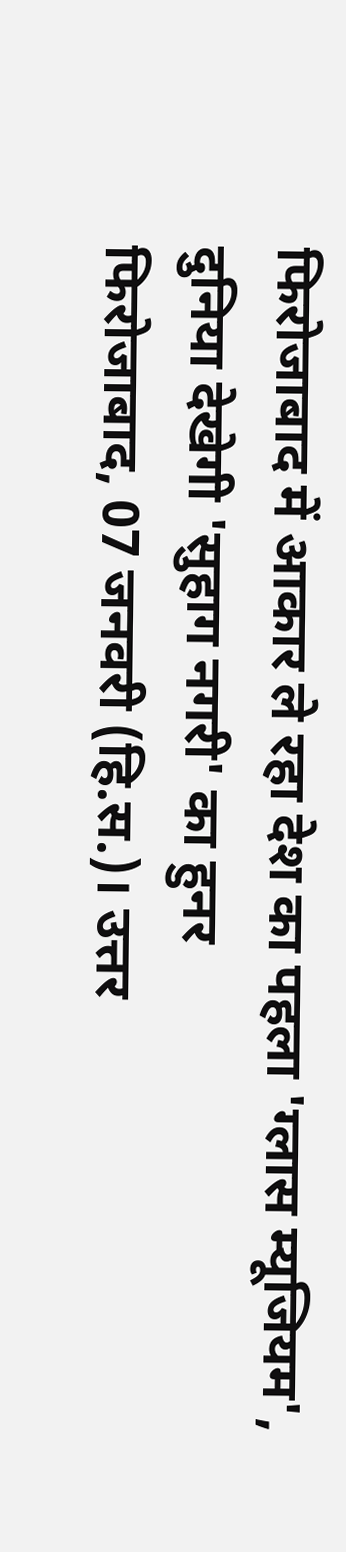फिरोजाबाद में आकार ले रहा देश का पहला 'ग्लास म्यूजियम', दुनिया देखेगी 'सुहाग नगरी' का हुनर
फिरोजाबाद, 07 जनवरी (हि.स.)। उत्तर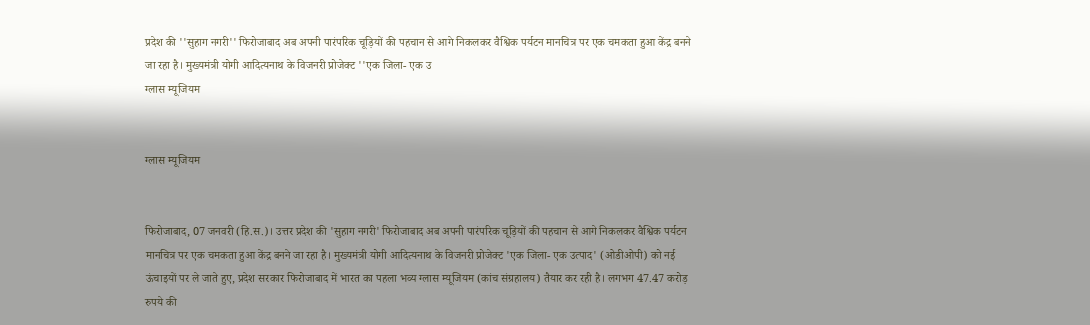प्रदेश की ''सुहाग नगरी'' फिरोजाबाद अब अपनी पारंपरिक चूड़ियों की पहचान से आगे निकलकर वैश्विक पर्यटन मानचित्र पर एक चमकता हुआ केंद्र बनने जा रहा है। मुख्यमंत्री योगी आदित्यनाथ के विजनरी प्रोजेक्ट ''एक जिला- एक उ
ग्लास म्यूजियम


ग्लास म्यूजियम


फिरोजाबाद, 07 जनवरी (हि.स.)। उत्तर प्रदेश की 'सुहाग नगरी' फिरोजाबाद अब अपनी पारंपरिक चूड़ियों की पहचान से आगे निकलकर वैश्विक पर्यटन मानचित्र पर एक चमकता हुआ केंद्र बनने जा रहा है। मुख्यमंत्री योगी आदित्यनाथ के विजनरी प्रोजेक्ट 'एक जिला- एक उत्पाद' (ओडीओपी) को नई ऊंचाइयों पर ले जाते हुए, प्रदेश सरकार फिरोजाबाद में भारत का पहला भव्य ग्लास म्यूजियम (कांच संग्रहालय) तैयार कर रही है। लगभग 47.47 करोड़ रुपये की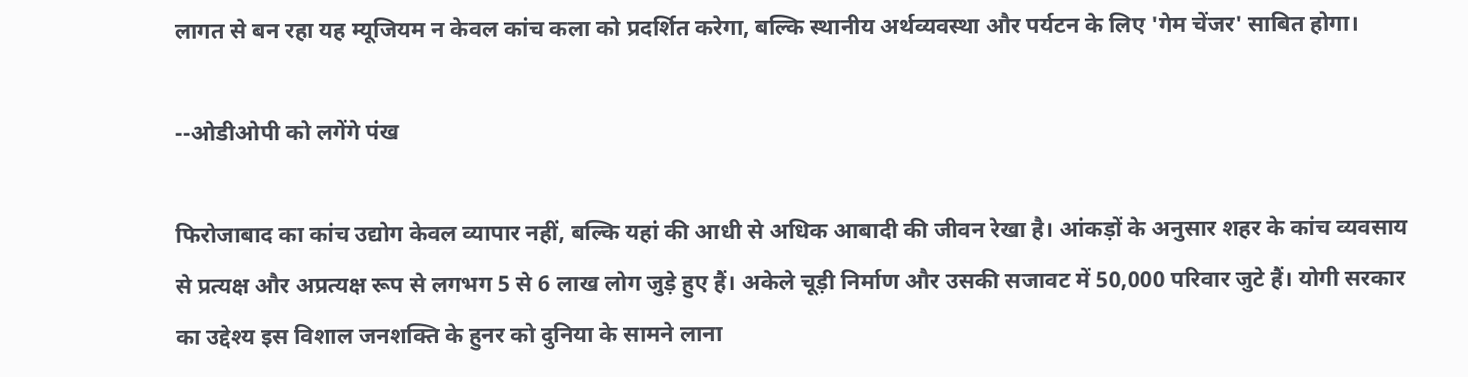लागत से बन रहा यह म्यूजियम न केवल कांच कला को प्रदर्शित करेगा, बल्कि स्थानीय अर्थव्यवस्था और पर्यटन के लिए 'गेम चेंजर' साबित होगा।

--ओडीओपी को लगेंगे पंख

फिरोजाबाद का कांच उद्योग केवल व्यापार नहीं, बल्कि यहां की आधी से अधिक आबादी की जीवन रेखा है। आंकड़ों के अनुसार शहर के कांच व्यवसाय से प्रत्यक्ष और अप्रत्यक्ष रूप से लगभग 5 से 6 लाख लोग जुड़े हुए हैं। अकेले चूड़ी निर्माण और उसकी सजावट में 50,000 परिवार जुटे हैं। योगी सरकार का उद्देश्य इस विशाल जनशक्ति के हुनर को दुनिया के सामने लाना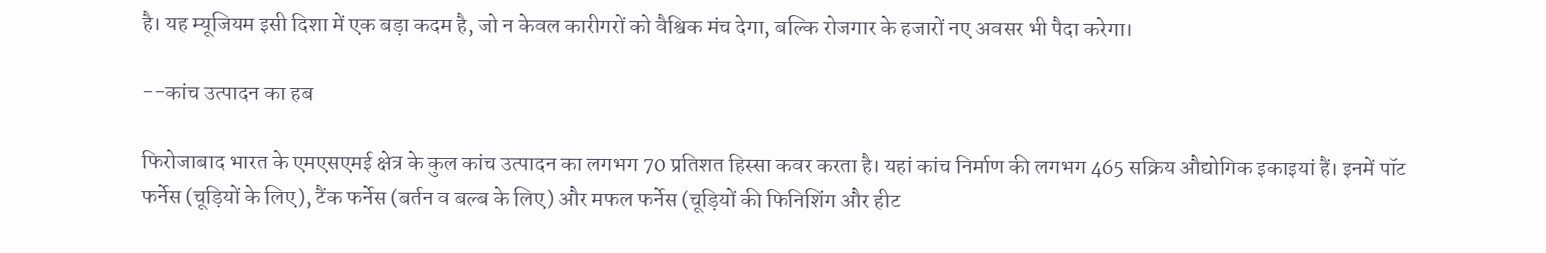है। यह म्यूजियम इसी दिशा में एक बड़ा कदम है, जो न केवल कारीगरों को वैश्विक मंच देगा, बल्कि रोजगार के हजारों नए अवसर भी पैदा करेगा।

--कांच उत्पादन का हब

फिरोजाबाद भारत के एमएसएमई क्षेत्र के कुल कांच उत्पादन का लगभग 70 प्रतिशत हिस्सा कवर करता है। यहां कांच निर्माण की लगभग 465 सक्रिय औद्योगिक इकाइयां हैं। इनमें पॉट फर्नेस (चूड़ियों के लिए), टैंक फर्नेस (बर्तन व बल्ब के लिए) और मफल फर्नेस (चूड़ियों की फिनिशिंग और हीट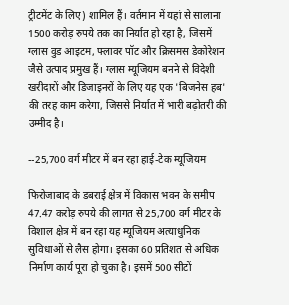ट्रीटमेंट के लिए) शामिल हैं। वर्तमान में यहां से सालाना 1500 करोड़ रुपये तक का निर्यात हो रहा है, जिसमें ग्लास वुड आइटम, फ्लावर पॉट और क्रिसमस डेकोरेशन जैसे उत्पाद प्रमुख हैं। ग्लास म्यूजियम बनने से विदेशी खरीदारों और डिजाइनरों के लिए यह एक 'बिजनेस हब' की तरह काम करेगा, जिससे निर्यात में भारी बढ़ोतरी की उम्मीद है।

--25,700 वर्ग मीटर में बन रहा हाई-टेक म्यूजियम

फिरोजाबाद के डबराई क्षेत्र में विकास भवन के समीप 47.47 करोड़ रुपये की लागत से 25,700 वर्ग मीटर के विशाल क्षेत्र में बन रहा यह म्यूजियम अत्याधुनिक सुविधाओं से लैस होगा। इसका 60 प्रतिशत से अधिक निर्माण कार्य पूरा हो चुका है। इसमें 500 सीटों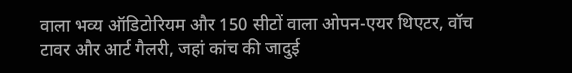वाला भव्य ऑडिटोरियम और 150 सीटों वाला ओपन-एयर थिएटर, वॉच टावर और आर्ट गैलरी, जहां कांच की जादुई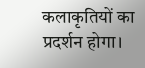कलाकृतियों का प्रदर्शन होगा।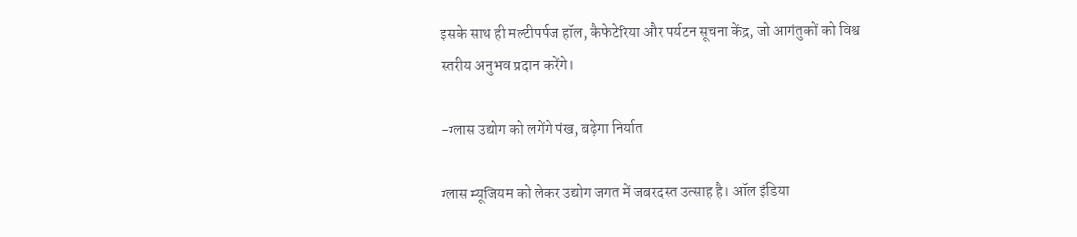इसके साथ ही मल्टीपर्पज हॉल, कैफेटेरिया और पर्यटन सूचना केंद्र, जो आगंतुकों को विश्व स्तरीय अनुभव प्रदान करेंगे।

-ग्लास उद्योग को लगेंगे पंख, बढ़ेगा निर्यात

ग्लास म्यूजियम को लेकर उद्योग जगत में जबरदस्त उत्साह है। ऑल इंडिया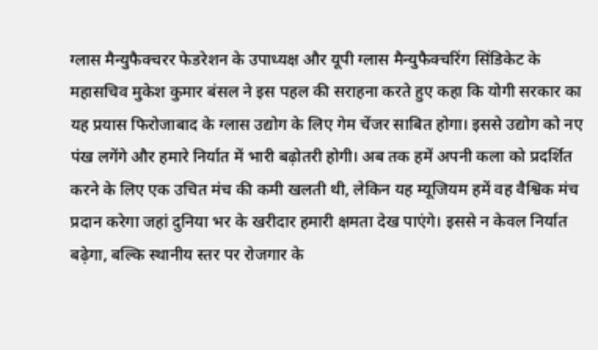ग्लास मैन्युफैक्चरर फेडरेशन के उपाध्यक्ष और यूपी ग्लास मैन्युफैक्चरिंग सिंडिकेट के महासचिव मुकेश कुमार बंसल ने इस पहल की सराहना करते हुए कहा कि योगी सरकार का यह प्रयास फिरोजाबाद के ग्लास उद्योग के लिए गेम चेंजर साबित होगा। इससे उद्योग को नए पंख लगेंगे और हमारे निर्यात में भारी बढ़ोतरी होगी। अब तक हमें अपनी कला को प्रदर्शित करने के लिए एक उचित मंच की कमी खलती थी, लेकिन यह म्यूजियम हमें वह वैश्विक मंच प्रदान करेगा जहां दुनिया भर के खरीदार हमारी क्षमता देख पाएंगे। इससे न केवल निर्यात बढ़ेगा, बल्कि स्थानीय स्तर पर रोजगार के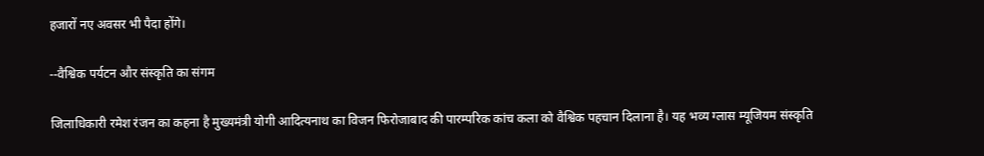हजारों नए अवसर भी पैदा होंगे।

--वैश्विक पर्यटन और संस्कृति का संगम

जिलाधिकारी रमेश रंजन का कहना है मुख्यमंत्री योगी आदित्यनाथ का विजन फिरोजाबाद की पारम्परिक कांच कला को वैश्विक पहचान दिलाना है। यह भव्य ग्लास म्यूजियम संस्कृति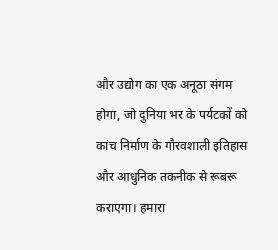और उद्योग का एक अनूठा संगम होगा, जो दुनिया भर के पर्यटकों को कांच निर्माण के गौरवशाली इतिहास और आधुनिक तकनीक से रूबरू कराएगा। हमारा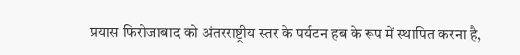प्रयास फिरोजाबाद को अंतरराष्ट्रीय स्तर के पर्यटन हब के रूप में स्थापित करना है,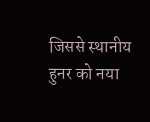जिससे स्थानीय हुनर को नया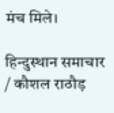मंच मिले।

हिन्दुस्थान समाचार / कौशल राठौड़